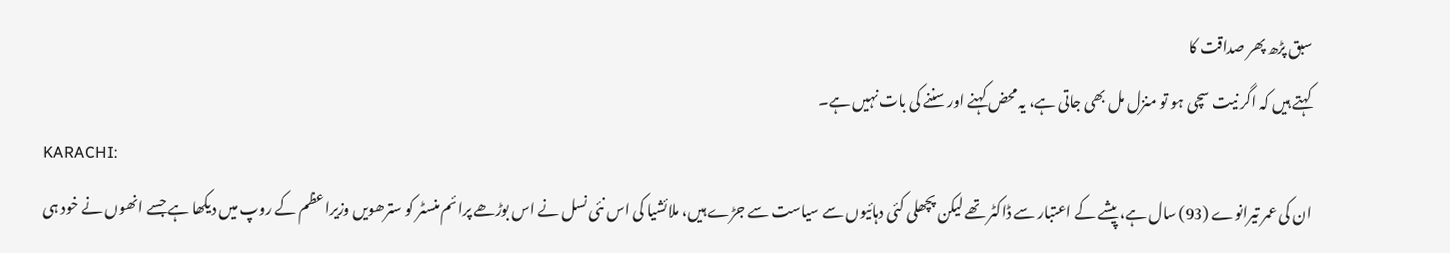سبق پڑھ پھر صداقت کا
کہتے ہیں کہ اگر نیت سچی ہو تو منزل مل بھی جاتی ہے، یہ محض کہنے اور سننے کی بات نہیں ہے۔
KARACHI:
ان کی عمر تیرانوے (93) سال ہے، پیشے کے اعتبار سے ڈاکٹر تھے لیکن پچھلی کئی دہائیوں سے سیاست سے جڑے ہیں، ملائشیا کی اس نئی نسل نے اس بوڑھے پرائم منسٹر کو سترھویں وزیراعظم کے روپ میں دیکھا ہے جسے انھوں نے خود ہی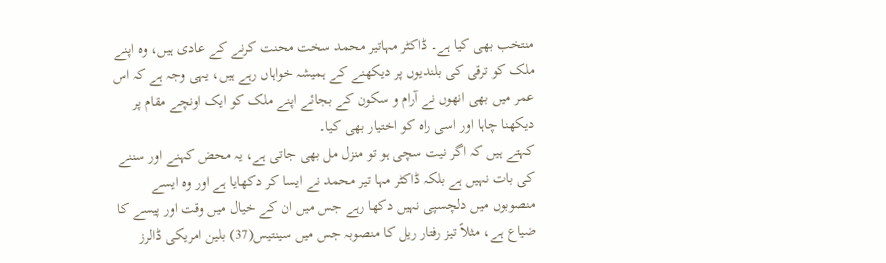منتخب بھی کیا ہے۔ ڈاکٹر مہاتیر محمد سخت محنت کرنے کے عادی ہیں، وہ اپنے ملک کو ترقی کی بلندیوں پر دیکھنے کے ہمیشہ خواہاں رہے ہیں، یہی وجہ ہے کہ اس عمر میں بھی انھوں نے آرام و سکون کے بجائے اپنے ملک کو ایک اونچے مقام پر دیکھنا چاہا اور اسی راہ کو اختیار بھی کیا۔
کہتے ہیں کہ اگر نیت سچی ہو تو منزل مل بھی جاتی ہے، یہ محض کہنے اور سننے کی بات نہیں ہے بلکہ ڈاکٹر مہا تیر محمد نے ایسا کر دکھایا ہے اور وہ ایسے منصوبوں میں دلچسپی نہیں دکھا رہے جس میں ان کے خیال میں وقت اور پیسے کا ضیاع ہے، مثلاً تیز رفتار ریل کا منصوبہ جس میں سینتیس(37) بلین امریکی ڈالرز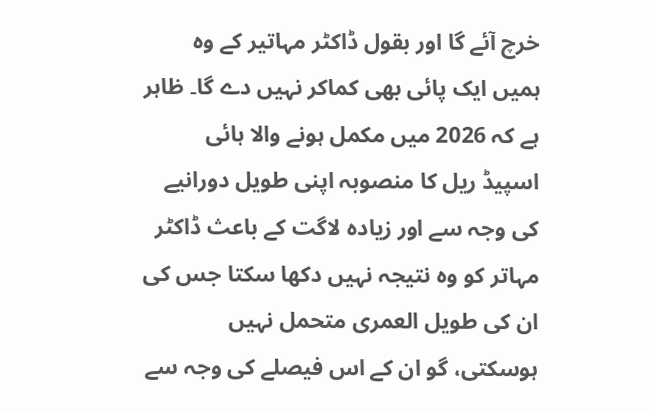خرچ آئے گا اور بقول ڈاکٹر مہاتیر کے وہ ہمیں ایک پائی بھی کماکر نہیں دے گا۔ ظاہر ہے کہ 2026 میں مکمل ہونے والا ہائی اسپیڈ ریل کا منصوبہ اپنی طویل دورانیے کی وجہ سے اور زیادہ لاگت کے باعث ڈاکٹر مہاتر کو وہ نتیجہ نہیں دکھا سکتا جس کی ان کی طویل العمری متحمل نہیں ہوسکتی، گو ان کے اس فیصلے کی وجہ سے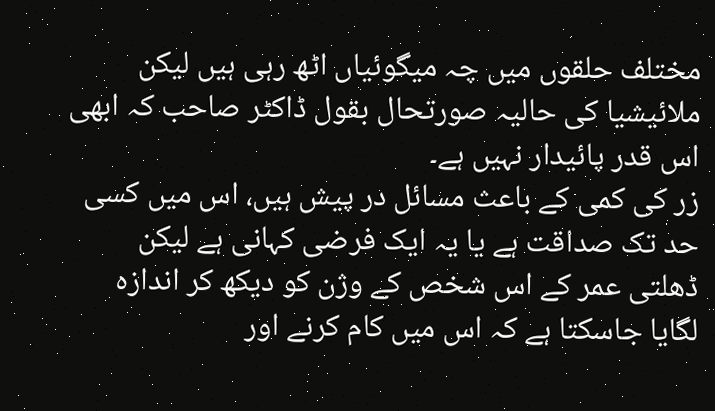مختلف حلقوں میں چہ میگوئیاں اٹھ رہی ہیں لیکن ملائیشیا کی حالیہ صورتحال بقول ڈاکٹر صاحب کہ ابھی اس قدر پائیدار نہیں ہے۔
زر کی کمی کے باعث مسائل در پیش ہیں، اس میں کسی حد تک صداقت ہے یا یہ ایک فرضی کہانی ہے لیکن ڈھلتی عمر کے اس شخص کے وژن کو دیکھ کر اندازہ لگایا جاسکتا ہے کہ اس میں کام کرنے اور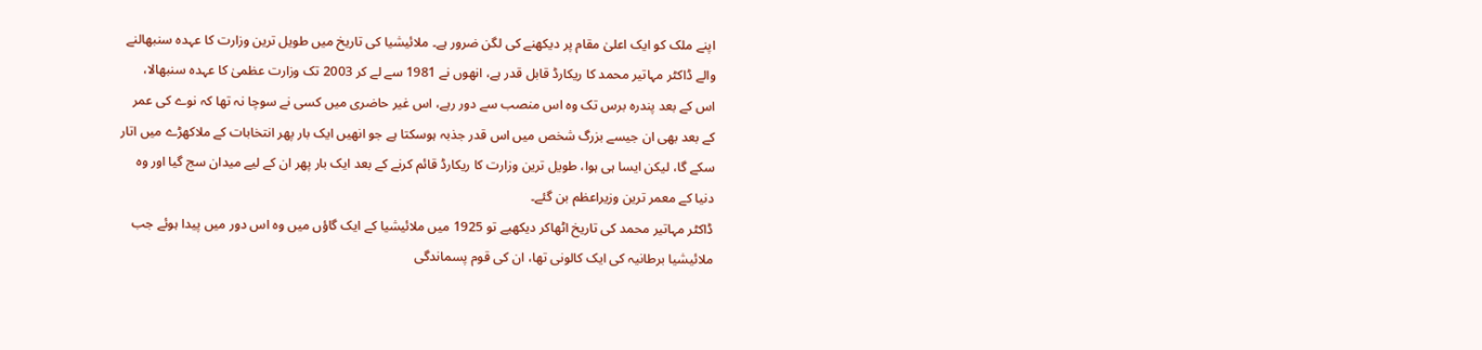اپنے ملک کو ایک اعلیٰ مقام پر دیکھنے کی لگن ضرور ہے۔ ملائیشیا کی تاریخ میں طویل ترین وزارت کا عہدہ سنبھالنے والے ڈاکٹر مہاتیر محمد کا ریکارڈ قابل قدر ہے، انھوں نے 1981 سے لے کر 2003 تک وزارت عظمیٰ کا عہدہ سنبھالا، اس کے بعد پندرہ برس تک وہ اس منصب سے دور رہے، اس غیر حاضری میں کسی نے سوچا نہ تھا کہ نوے کی عمر کے بعد بھی ان جیسے بزرگ شخص میں اس قدر جذبہ ہوسکتا ہے جو انھیں ایک بار پھر انتخابات کے ملاکھڑے میں اتار سکے گا، لیکن ایسا ہی ہوا، طویل ترین وزارت کا ریکارڈ قائم کرنے کے بعد ایک بار پھر ان کے لیے میدان سج گیا اور وہ دنیا کے معمر ترین وزیراعظم بن گئے۔
ڈاکٹر مہاتیر محمد کی تاریخ اٹھاکر دیکھیے تو 1925 میں ملائیشیا کے ایک گاؤں میں وہ اس دور میں پیدا ہوئے جب ملائیشیا برطانیہ کی ایک کالونی تھا، ان کی قوم پسماندگی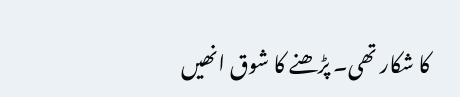کا شکار تھی۔ پڑھنے کا شوق انھیں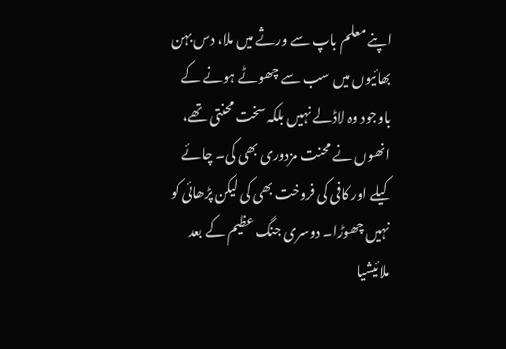اپنے معلم باپ سے ورثے میں ملا، دس بہن بھائیوں میں سب سے چھوٹے ہونے کے باوجود وہ لاڈلے نہیں بلکہ سخت محنتی تھے، انھوں نے محنت مزدوری بھی کی۔ چائے کیلے اور کافی کی فروخت بھی کی لیکن پڑھائی کو نہیں چھوڑا۔ دوسری جنگ عظیم کے بعد ملائیشیا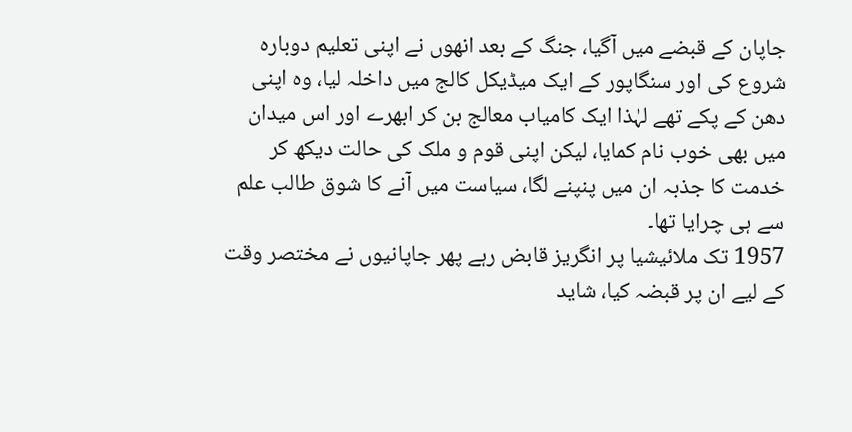جاپان کے قبضے میں آگیا، جنگ کے بعد انھوں نے اپنی تعلیم دوبارہ شروع کی اور سنگاپور کے ایک میڈیکل کالج میں داخلہ لیا، وہ اپنی دھن کے پکے تھے لہٰذا ایک کامیاب معالج بن کر ابھرے اور اس میدان میں بھی خوب نام کمایا، لیکن اپنی قوم و ملک کی حالت دیکھ کر خدمت کا جذبہ ان میں پنپنے لگا، سیاست میں آنے کا شوق طالب علم سے ہی چرایا تھا۔
1957 تک ملائیشیا پر انگریز قابض رہے پھر جاپانیوں نے مختصر وقت کے لیے ان پر قبضہ کیا، شاید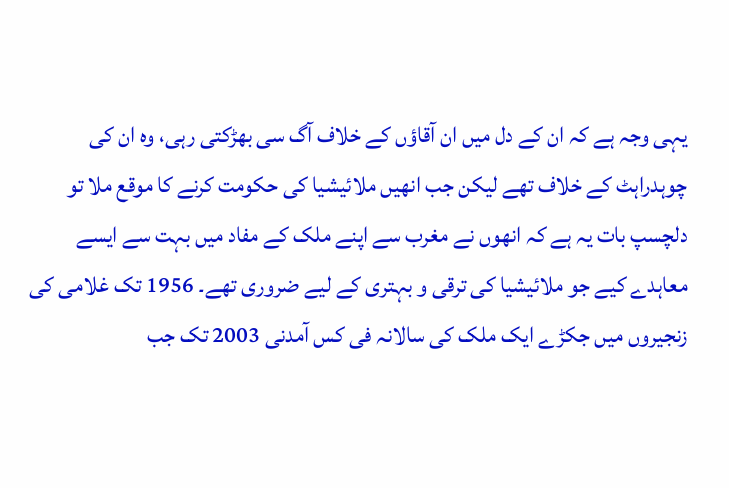یہی وجہ ہے کہ ان کے دل میں ان آقاؤں کے خلاف آگ سی بھڑکتی رہی، وہ ان کی چوہدراہٹ کے خلاف تھے لیکن جب انھیں ملائیشیا کی حکومت کرنے کا موقع ملا تو دلچسپ بات یہ ہے کہ انھوں نے مغرب سے اپنے ملک کے مفاد میں بہت سے ایسے معاہدے کیے جو ملائیشیا کی ترقی و بہتری کے لیے ضروری تھے۔ 1956 تک غلامی کی زنجیروں میں جکڑے ایک ملک کی سالانہ فی کس آمدنی 2003 تک جب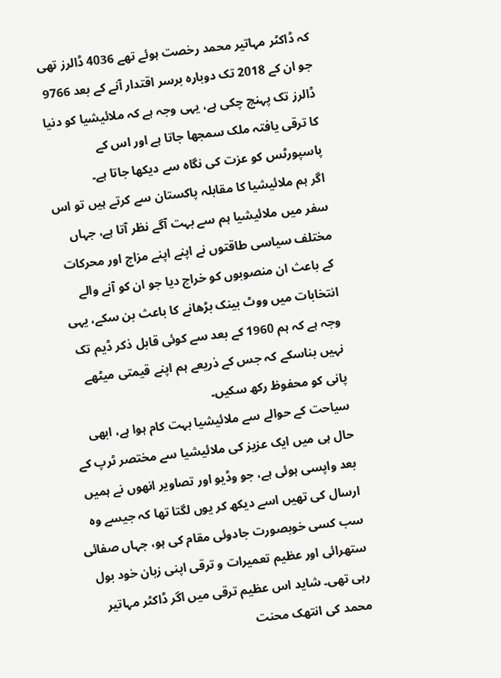کہ ڈاکٹر مہاتیر محمد رخصت ہوئے تھے 4036 ڈالرز تھی جو ان کے 2018 تک دوبارہ برسر اقتدار آنے کے بعد 9766 ڈالرز تک پہنچ چکی ہے، یہی وجہ ہے کہ ملائیشیا کو دنیا کا ترقی یافتہ ملک سمجھا جاتا ہے اور اس کے پاسپورٹس کو عزت کی نگاہ سے دیکھا جاتا ہے۔
اگر ہم ملائیشیا کا مقابلہ پاکستان سے کرتے ہیں تو اس سفر میں ملائیشیا ہم سے بہت آگے نظر آتا ہے، جہاں مختلف سیاسی طاقتوں نے اپنے اپنے مزاج اور محرکات کے باعث ان منصوبوں کو خراج دیا جو ان کو آنے والے انتخابات میں ووٹ بینک بڑھانے کا باعث بن سکے، یہی وجہ ہے کہ ہم 1960 کے بعد سے کوئی قابل ذکر ڈیم تک نہیں بناسکے کہ جس کے ذریعے ہم اپنے قیمتی میٹھے پانی کو محفوظ رکھ سکیں۔
سیاحت کے حوالے سے ملائیشیا بہت کام ہوا ہے، ابھی حال ہی میں ایک عزیز کی ملائیشیا سے مختصر ٹرپ کے بعد واپسی ہوئی ہے، جو وڈیو اور تصاویر انھوں نے ہمیں ارسال کی تھیں اسے دیکھ کر یوں لگتا تھا کہ جیسے وہ سب کسی خوبصورت جادوئی مقام کی ہو، جہاں صفائی ستھرائی اور عظیم تعمیرات و ترقی اپنی زبان خود بول رہی تھی۔ شاید اس عظیم ترقی میں اگر ڈاکٹر مہاتیر محمد کی انتھک محنت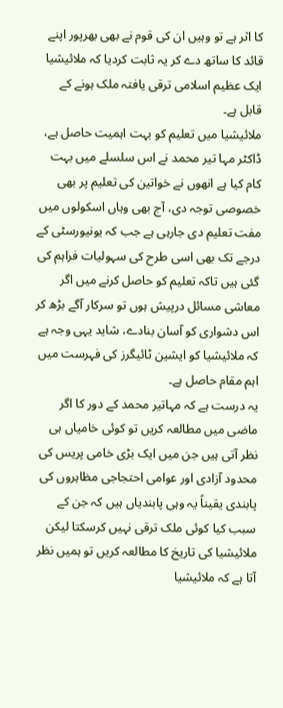کا اثر ہے تو وہیں ان کی قوم نے بھی بھرپور اپنے قائد کا ساتھ دے کر یہ ثابت کردیا کہ ملائیشیا ایک عظیم اسلامی ترقی یافتہ ملک ہونے کے قابل ہے۔
ملائیشیا میں تعلیم کو بہت اہمیت حاصل ہے، ڈاکٹر مہا تیر محمد نے اس سلسلے میں بہت کام کیا ہے انھوں نے خواتین کی تعلیم پر بھی خصوصی توجہ دی، آج بھی وہاں اسکولوں میں مفت تعلیم دی جارہی ہے جب کہ یونیورسٹی کے درجے تک بھی اسی طرح کی سہولیات فراہم کی گئی ہیں تاکہ تعلیم کو حاصل کرنے میں اگر معاشی مسائل درپیش ہوں تو سرکار آگے بڑھ کر اس دشواری کو آسان بنادے، شاید یہی وجہ ہے کہ ملائیشیا کو ایشین ٹائیگرز کی فہرست میں اہم مقام حاصل ہے۔
یہ درست ہے کہ مہاتیر محمد کے دور کا اگر ماضی میں مطالعہ کریں تو کوئی خامیاں ہی نظر آتی ہیں جن میں ایک بڑی خامی پریس کی محدود آزادی اور عوامی احتجاجی مظاہروں کی پابندی یقیناً یہ وہی پابندیاں ہیں کہ جن کے سبب کیا کوئی ملک ترقی نہیں کرسکتا لیکن ملائیشیا کی تاریخ کا مطالعہ کریں تو ہمیں نظر آتا ہے کہ ملائیشیا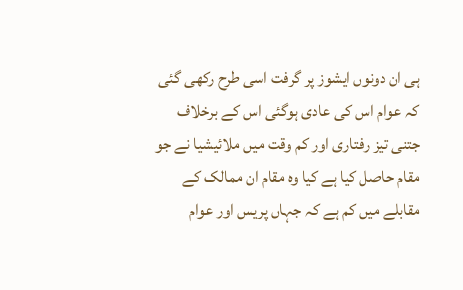ہی ان دونوں ایشوز پر گرفت اسی طرح رکھی گئی کہ عوام اس کی عادی ہوگئی اس کے برخلاف جتنی تیز رفتاری اور کم وقت میں ملائیشیا نے جو مقام حاصل کیا ہے کیا وہ مقام ان ممالک کے مقابلے میں کم ہے کہ جہاں پریس اور عوام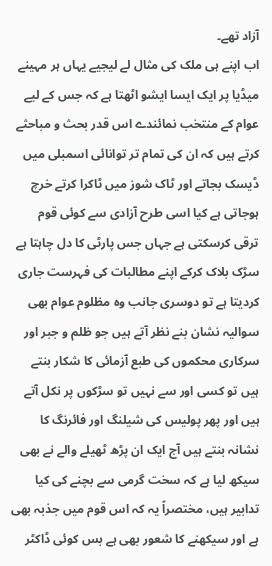آزاد تھے۔
اب اپنے ہی ملک کی مثال لے لیجیے یہاں ہر مہینے میڈیا پر ایک ایسا ایشو اٹھتا ہے کہ جس کے لیے عوام کے منتخب نمائندے اس قدر بحث و مباحثے کرتے ہیں کہ ان کی تمام تر توانائی اسمبلی میں ڈیسک بجاتے اور ٹاک شوز میں ٹاکرا کرتے خرچ ہوجاتی ہے کیا اسی طرح آزادی سے کوئی قوم ترقی کرسکتی ہے جہاں جس پارٹی کا دل چاہتا ہے سڑک بلاک کرکے اپنے مطالبات کی فہرست جاری کردیتا ہے تو دوسری جانب وہ مظلوم عوام بھی سوالیہ نشان بنے نظر آتے ہیں جو ظلم و جبر اور سرکاری محکموں کی طبع آزمائی کا شکار بنتے ہیں تو کسی اور سے نہیں تو سڑکوں پر نکل آتے ہیں اور پھر پولیس کی شیلنگ اور فائرنگ کا نشانہ بنتے ہیں آج ایک ان پڑھ ٹھیلے والے نے بھی سیکھ لیا ہے کہ سخت گرمی سے بچنے کی کیا تدابیر ہیں، مختصراً یہ کہ اس قوم میں جذبہ بھی ہے اور سیکھنے کا شعور بھی ہے بس کوئی ڈاکٹر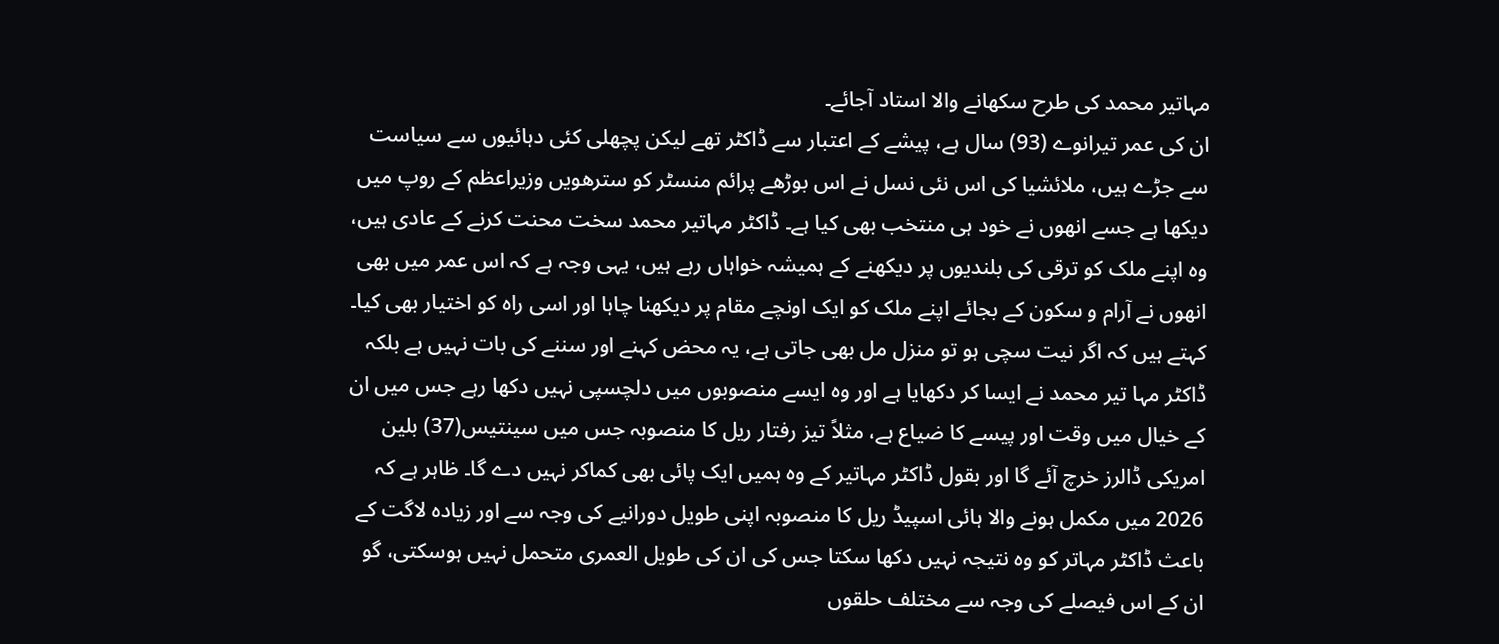مہاتیر محمد کی طرح سکھانے والا استاد آجائے۔
ان کی عمر تیرانوے (93) سال ہے، پیشے کے اعتبار سے ڈاکٹر تھے لیکن پچھلی کئی دہائیوں سے سیاست سے جڑے ہیں، ملائشیا کی اس نئی نسل نے اس بوڑھے پرائم منسٹر کو سترھویں وزیراعظم کے روپ میں دیکھا ہے جسے انھوں نے خود ہی منتخب بھی کیا ہے۔ ڈاکٹر مہاتیر محمد سخت محنت کرنے کے عادی ہیں، وہ اپنے ملک کو ترقی کی بلندیوں پر دیکھنے کے ہمیشہ خواہاں رہے ہیں، یہی وجہ ہے کہ اس عمر میں بھی انھوں نے آرام و سکون کے بجائے اپنے ملک کو ایک اونچے مقام پر دیکھنا چاہا اور اسی راہ کو اختیار بھی کیا۔
کہتے ہیں کہ اگر نیت سچی ہو تو منزل مل بھی جاتی ہے، یہ محض کہنے اور سننے کی بات نہیں ہے بلکہ ڈاکٹر مہا تیر محمد نے ایسا کر دکھایا ہے اور وہ ایسے منصوبوں میں دلچسپی نہیں دکھا رہے جس میں ان کے خیال میں وقت اور پیسے کا ضیاع ہے، مثلاً تیز رفتار ریل کا منصوبہ جس میں سینتیس(37) بلین امریکی ڈالرز خرچ آئے گا اور بقول ڈاکٹر مہاتیر کے وہ ہمیں ایک پائی بھی کماکر نہیں دے گا۔ ظاہر ہے کہ 2026 میں مکمل ہونے والا ہائی اسپیڈ ریل کا منصوبہ اپنی طویل دورانیے کی وجہ سے اور زیادہ لاگت کے باعث ڈاکٹر مہاتر کو وہ نتیجہ نہیں دکھا سکتا جس کی ان کی طویل العمری متحمل نہیں ہوسکتی، گو ان کے اس فیصلے کی وجہ سے مختلف حلقوں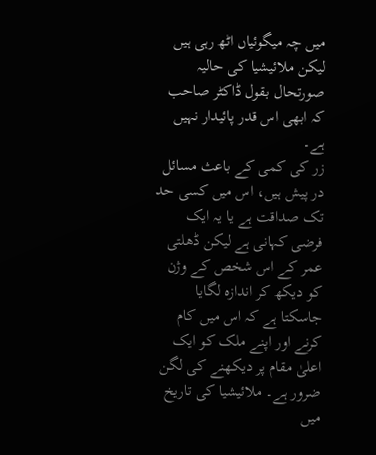میں چہ میگوئیاں اٹھ رہی ہیں لیکن ملائیشیا کی حالیہ صورتحال بقول ڈاکٹر صاحب کہ ابھی اس قدر پائیدار نہیں ہے۔
زر کی کمی کے باعث مسائل در پیش ہیں، اس میں کسی حد تک صداقت ہے یا یہ ایک فرضی کہانی ہے لیکن ڈھلتی عمر کے اس شخص کے وژن کو دیکھ کر اندازہ لگایا جاسکتا ہے کہ اس میں کام کرنے اور اپنے ملک کو ایک اعلیٰ مقام پر دیکھنے کی لگن ضرور ہے۔ ملائیشیا کی تاریخ میں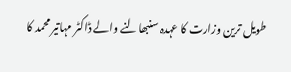طویل ترین وزارت کا عہدہ سنبھالنے والے ڈاکٹر مہاتیر محمد کا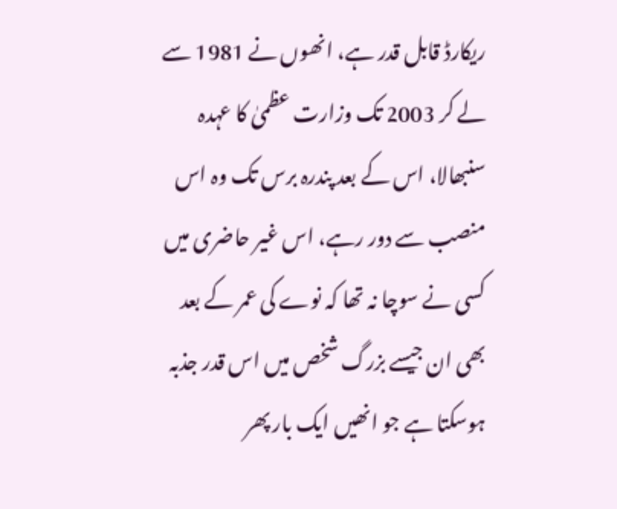ریکارڈ قابل قدر ہے، انھوں نے 1981 سے لے کر 2003 تک وزارت عظمیٰ کا عہدہ سنبھالا، اس کے بعد پندرہ برس تک وہ اس منصب سے دور رہے، اس غیر حاضری میں کسی نے سوچا نہ تھا کہ نوے کی عمر کے بعد بھی ان جیسے بزرگ شخص میں اس قدر جذبہ ہوسکتا ہے جو انھیں ایک بار پھر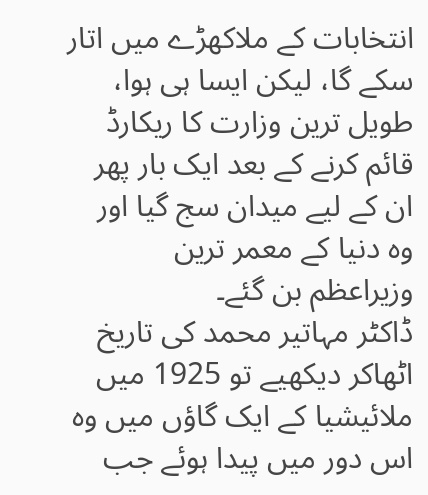انتخابات کے ملاکھڑے میں اتار سکے گا، لیکن ایسا ہی ہوا، طویل ترین وزارت کا ریکارڈ قائم کرنے کے بعد ایک بار پھر ان کے لیے میدان سج گیا اور وہ دنیا کے معمر ترین وزیراعظم بن گئے۔
ڈاکٹر مہاتیر محمد کی تاریخ اٹھاکر دیکھیے تو 1925 میں ملائیشیا کے ایک گاؤں میں وہ اس دور میں پیدا ہوئے جب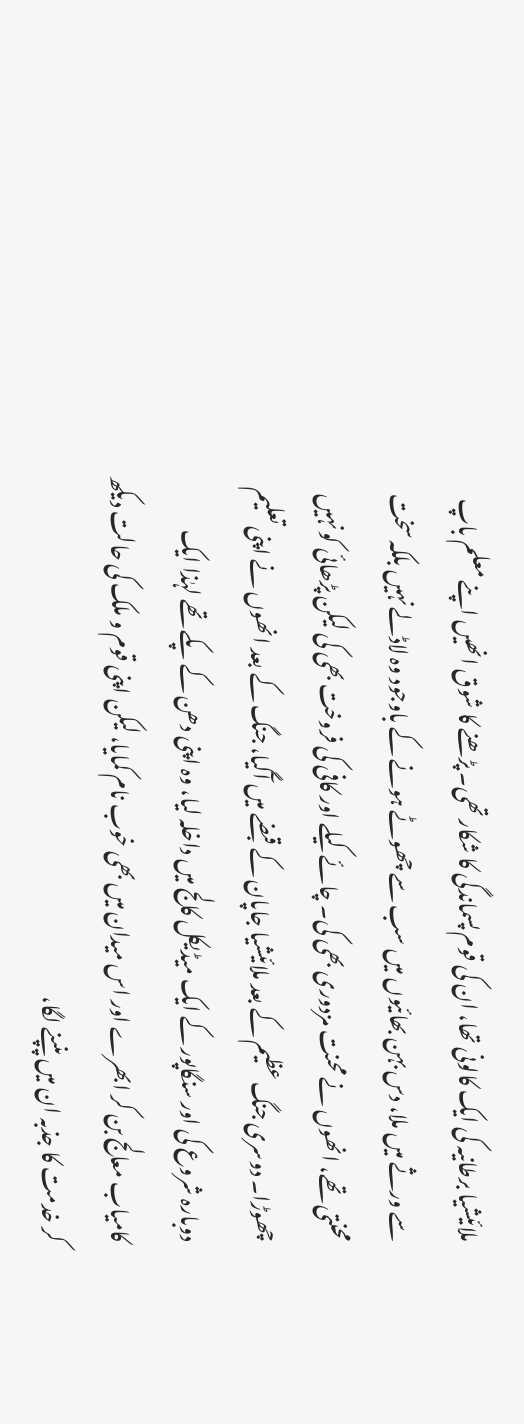ملائیشیا برطانیہ کی ایک کالونی تھا، ان کی قوم پسماندگی کا شکار تھی۔ پڑھنے کا شوق انھیں اپنے معلم باپ سے ورثے میں ملا، دس بہن بھائیوں میں سب سے چھوٹے ہونے کے باوجود وہ لاڈلے نہیں بلکہ سخت محنتی تھے، انھوں نے محنت مزدوری بھی کی۔ چائے کیلے اور کافی کی فروخت بھی کی لیکن پڑھائی کو نہیں چھوڑا۔ دوسری جنگ عظیم کے بعد ملائیشیا جاپان کے قبضے میں آگیا، جنگ کے بعد انھوں نے اپنی تعلیم دوبارہ شروع کی اور سنگاپور کے ایک میڈیکل کالج میں داخلہ لیا، وہ اپنی دھن کے پکے تھے لہٰذا ایک کامیاب معالج بن کر ابھرے اور اس میدان میں بھی خوب نام کمایا، لیکن اپنی قوم و ملک کی حالت دیکھ کر خدمت کا جذبہ ان میں پنپنے لگا،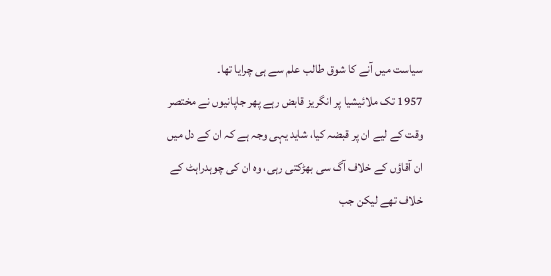سیاست میں آنے کا شوق طالب علم سے ہی چرایا تھا۔
1957 تک ملائیشیا پر انگریز قابض رہے پھر جاپانیوں نے مختصر وقت کے لیے ان پر قبضہ کیا، شاید یہی وجہ ہے کہ ان کے دل میں ان آقاؤں کے خلاف آگ سی بھڑکتی رہی، وہ ان کی چوہدراہٹ کے خلاف تھے لیکن جب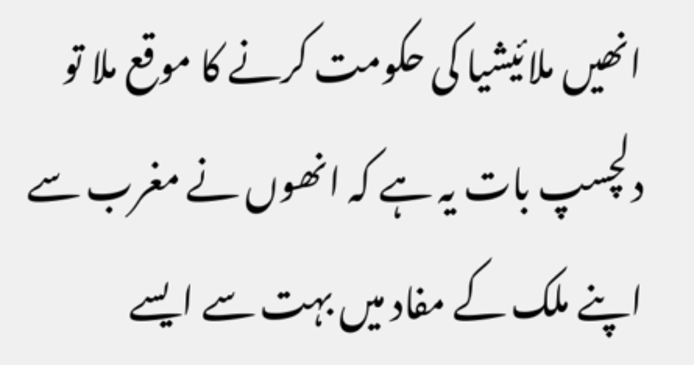انھیں ملائیشیا کی حکومت کرنے کا موقع ملا تو دلچسپ بات یہ ہے کہ انھوں نے مغرب سے اپنے ملک کے مفاد میں بہت سے ایسے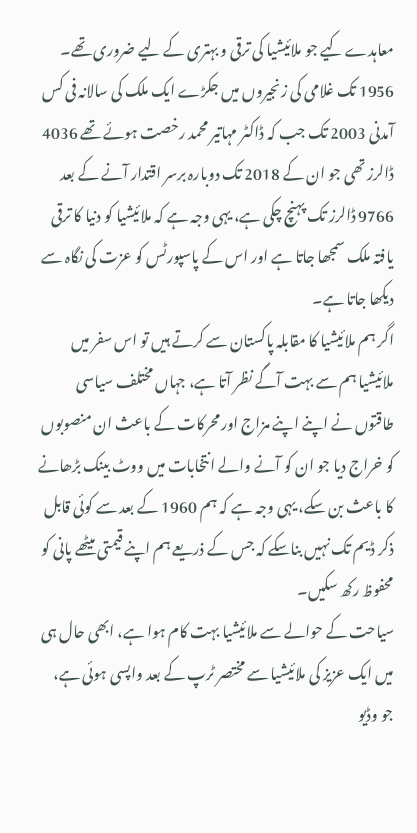معاہدے کیے جو ملائیشیا کی ترقی و بہتری کے لیے ضروری تھے۔ 1956 تک غلامی کی زنجیروں میں جکڑے ایک ملک کی سالانہ فی کس آمدنی 2003 تک جب کہ ڈاکٹر مہاتیر محمد رخصت ہوئے تھے 4036 ڈالرز تھی جو ان کے 2018 تک دوبارہ برسر اقتدار آنے کے بعد 9766 ڈالرز تک پہنچ چکی ہے، یہی وجہ ہے کہ ملائیشیا کو دنیا کا ترقی یافتہ ملک سمجھا جاتا ہے اور اس کے پاسپورٹس کو عزت کی نگاہ سے دیکھا جاتا ہے۔
اگر ہم ملائیشیا کا مقابلہ پاکستان سے کرتے ہیں تو اس سفر میں ملائیشیا ہم سے بہت آگے نظر آتا ہے، جہاں مختلف سیاسی طاقتوں نے اپنے اپنے مزاج اور محرکات کے باعث ان منصوبوں کو خراج دیا جو ان کو آنے والے انتخابات میں ووٹ بینک بڑھانے کا باعث بن سکے، یہی وجہ ہے کہ ہم 1960 کے بعد سے کوئی قابل ذکر ڈیم تک نہیں بناسکے کہ جس کے ذریعے ہم اپنے قیمتی میٹھے پانی کو محفوظ رکھ سکیں۔
سیاحت کے حوالے سے ملائیشیا بہت کام ہوا ہے، ابھی حال ہی میں ایک عزیز کی ملائیشیا سے مختصر ٹرپ کے بعد واپسی ہوئی ہے، جو وڈیو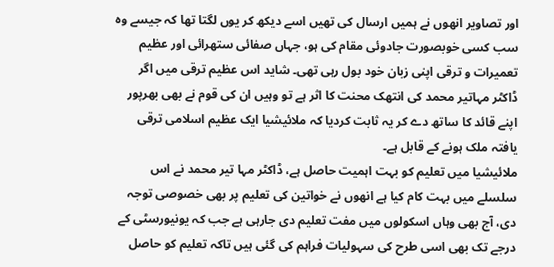اور تصاویر انھوں نے ہمیں ارسال کی تھیں اسے دیکھ کر یوں لگتا تھا کہ جیسے وہ سب کسی خوبصورت جادوئی مقام کی ہو، جہاں صفائی ستھرائی اور عظیم تعمیرات و ترقی اپنی زبان خود بول رہی تھی۔ شاید اس عظیم ترقی میں اگر ڈاکٹر مہاتیر محمد کی انتھک محنت کا اثر ہے تو وہیں ان کی قوم نے بھی بھرپور اپنے قائد کا ساتھ دے کر یہ ثابت کردیا کہ ملائیشیا ایک عظیم اسلامی ترقی یافتہ ملک ہونے کے قابل ہے۔
ملائیشیا میں تعلیم کو بہت اہمیت حاصل ہے، ڈاکٹر مہا تیر محمد نے اس سلسلے میں بہت کام کیا ہے انھوں نے خواتین کی تعلیم پر بھی خصوصی توجہ دی، آج بھی وہاں اسکولوں میں مفت تعلیم دی جارہی ہے جب کہ یونیورسٹی کے درجے تک بھی اسی طرح کی سہولیات فراہم کی گئی ہیں تاکہ تعلیم کو حاصل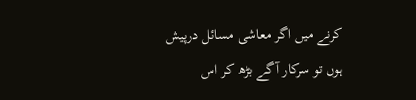کرنے میں اگر معاشی مسائل درپیش ہوں تو سرکار آگے بڑھ کر اس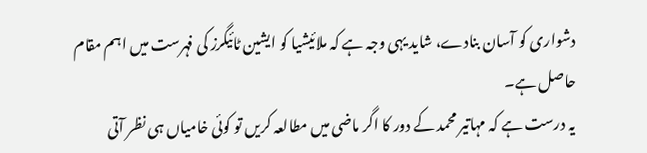دشواری کو آسان بنادے، شاید یہی وجہ ہے کہ ملائیشیا کو ایشین ٹائیگرز کی فہرست میں اہم مقام حاصل ہے۔
یہ درست ہے کہ مہاتیر محمد کے دور کا اگر ماضی میں مطالعہ کریں تو کوئی خامیاں ہی نظر آتی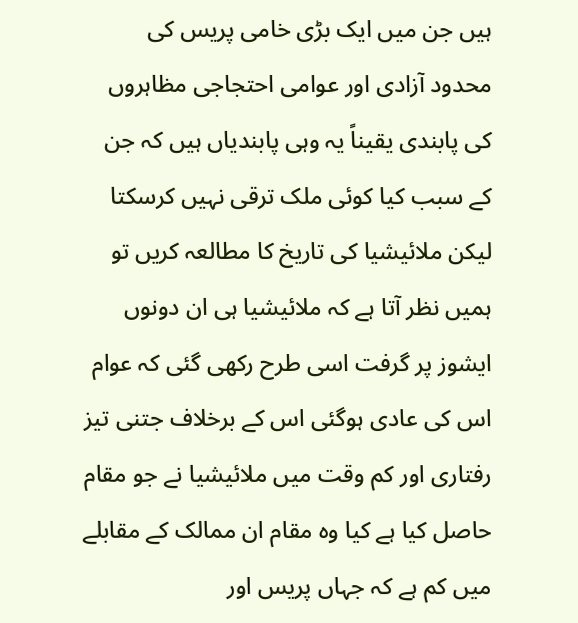ہیں جن میں ایک بڑی خامی پریس کی محدود آزادی اور عوامی احتجاجی مظاہروں کی پابندی یقیناً یہ وہی پابندیاں ہیں کہ جن کے سبب کیا کوئی ملک ترقی نہیں کرسکتا لیکن ملائیشیا کی تاریخ کا مطالعہ کریں تو ہمیں نظر آتا ہے کہ ملائیشیا ہی ان دونوں ایشوز پر گرفت اسی طرح رکھی گئی کہ عوام اس کی عادی ہوگئی اس کے برخلاف جتنی تیز رفتاری اور کم وقت میں ملائیشیا نے جو مقام حاصل کیا ہے کیا وہ مقام ان ممالک کے مقابلے میں کم ہے کہ جہاں پریس اور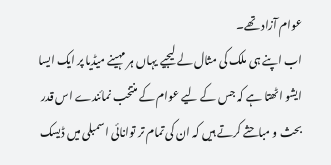عوام آزاد تھے۔
اب اپنے ہی ملک کی مثال لے لیجیے یہاں ہر مہینے میڈیا پر ایک ایسا ایشو اٹھتا ہے کہ جس کے لیے عوام کے منتخب نمائندے اس قدر بحث و مباحثے کرتے ہیں کہ ان کی تمام تر توانائی اسمبلی میں ڈیسک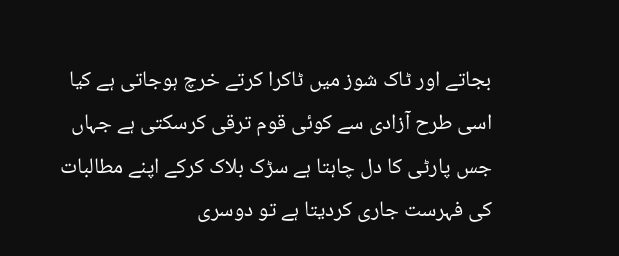بجاتے اور ٹاک شوز میں ٹاکرا کرتے خرچ ہوجاتی ہے کیا اسی طرح آزادی سے کوئی قوم ترقی کرسکتی ہے جہاں جس پارٹی کا دل چاہتا ہے سڑک بلاک کرکے اپنے مطالبات کی فہرست جاری کردیتا ہے تو دوسری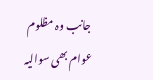جانب وہ مظلوم عوام بھی سوالیہ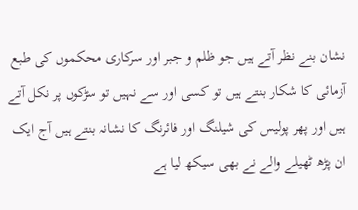نشان بنے نظر آتے ہیں جو ظلم و جبر اور سرکاری محکموں کی طبع آزمائی کا شکار بنتے ہیں تو کسی اور سے نہیں تو سڑکوں پر نکل آتے ہیں اور پھر پولیس کی شیلنگ اور فائرنگ کا نشانہ بنتے ہیں آج ایک ان پڑھ ٹھیلے والے نے بھی سیکھ لیا ہے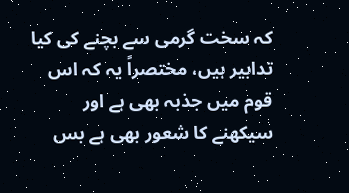کہ سخت گرمی سے بچنے کی کیا تدابیر ہیں، مختصراً یہ کہ اس قوم میں جذبہ بھی ہے اور سیکھنے کا شعور بھی ہے بس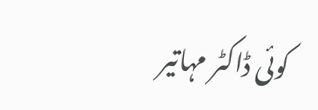کوئی ڈاکٹر مہاتیر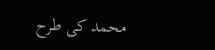محمد کی طرح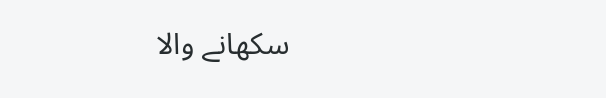سکھانے والا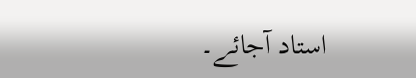استاد آجائے۔